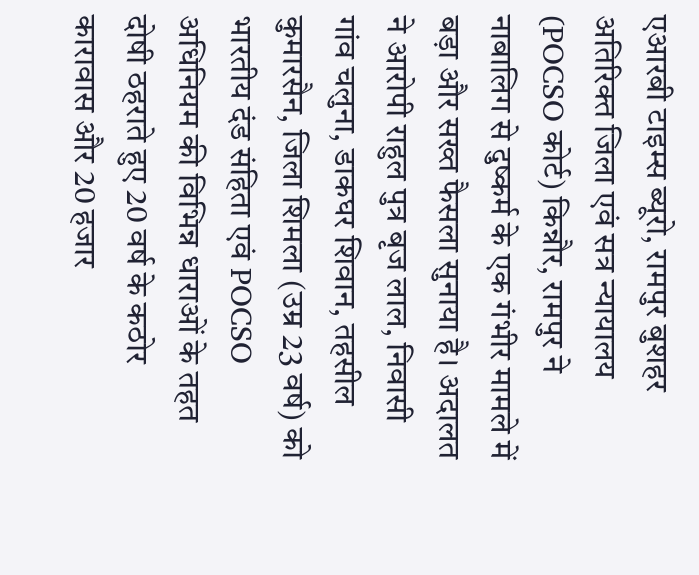एआरबी टाइम्स ब्यूरो, रामपुर बुशहर
अतिरिक्त जिला एवं सत्र न्यायालय (POCSO कोर्ट) किन्नौर, रामपुर ने नाबालिग से दुष्कर्म के एक गंभीर मामले में बड़ा और सख्त फैसला सुनाया है। अदालत ने आरोपी राहुल पुत्र बृज लाल, निवासी गांव चलुना, डाकघर शिवान, तहसील कुमारसैन, जिला शिमला (उम्र 23 वर्ष) को भारतीय दंड संहिता एवं POCSO अधिनियम की विभिन्न धाराओं के तहत दोषी ठहराते हुए 20 वर्ष के कठोर कारावास और 20 हजार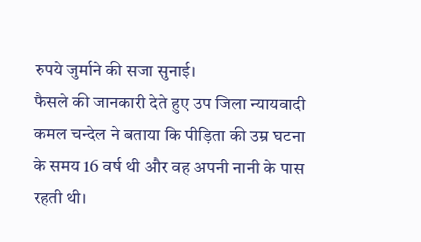रुपये जुर्माने की सजा सुनाई।
फैसले की जानकारी देते हुए उप जिला न्यायवादी कमल चन्देल ने बताया कि पीड़िता की उम्र घटना के समय 16 वर्ष थी और वह अपनी नानी के पास रहती थी।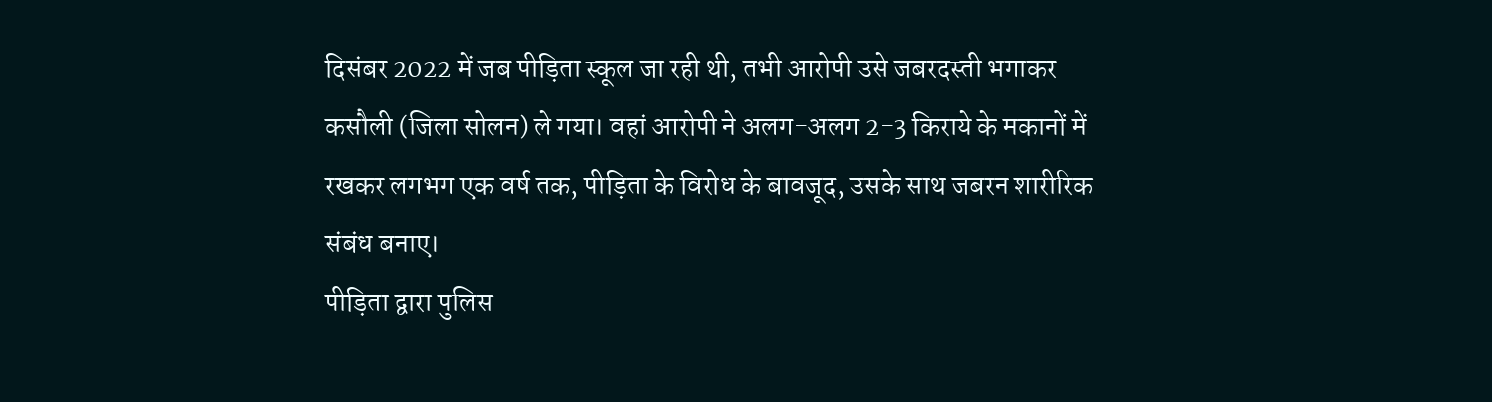दिसंबर 2022 में जब पीड़िता स्कूल जा रही थी, तभी आरोपी उसे जबरदस्ती भगाकर कसौली (जिला सोलन) ले गया। वहां आरोपी ने अलग-अलग 2-3 किराये के मकानों में रखकर लगभग एक वर्ष तक, पीड़िता के विरोध के बावजूद, उसके साथ जबरन शारीरिक संबंध बनाए।
पीड़िता द्वारा पुलिस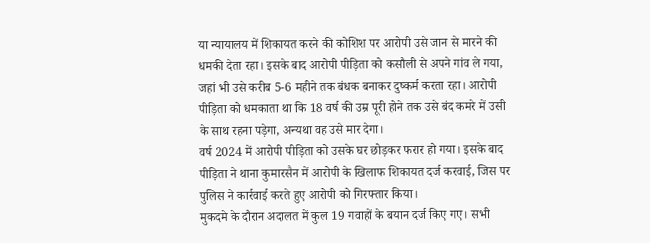या न्यायालय में शिकायत करने की कोशिश पर आरोपी उसे जान से मारने की धमकी देता रहा। इसके बाद आरोपी पीड़िता को कसौली से अपने गांव ले गया, जहां भी उसे करीब 5-6 महीने तक बंधक बनाकर दुष्कर्म करता रहा। आरोपी पीड़िता को धमकाता था कि 18 वर्ष की उम्र पूरी होने तक उसे बंद कमरे में उसी के साथ रहना पड़ेगा, अन्यथा वह उसे मार देगा।
वर्ष 2024 में आरोपी पीड़िता को उसके घर छोड़कर फरार हो गया। इसके बाद पीड़िता ने थाना कुमारसैन में आरोपी के खिलाफ शिकायत दर्ज करवाई, जिस पर पुलिस ने कार्रवाई करते हुए आरोपी को गिरफ्तार किया।
मुकदमे के दौरान अदालत में कुल 19 गवाहों के बयान दर्ज किए गए। सभी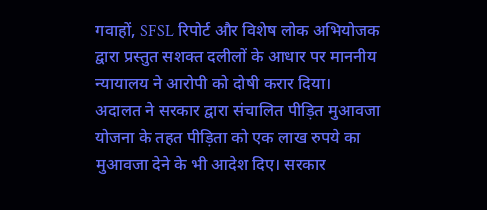गवाहों, SFSL रिपोर्ट और विशेष लोक अभियोजक द्वारा प्रस्तुत सशक्त दलीलों के आधार पर माननीय न्यायालय ने आरोपी को दोषी करार दिया।
अदालत ने सरकार द्वारा संचालित पीड़ित मुआवजा योजना के तहत पीड़िता को एक लाख रुपये का मुआवजा देने के भी आदेश दिए। सरकार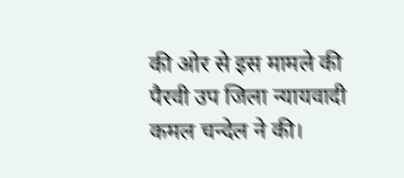की ओर से इस मामले की पैरवी उप जिला न्यायवादी कमल चन्देल ने की।